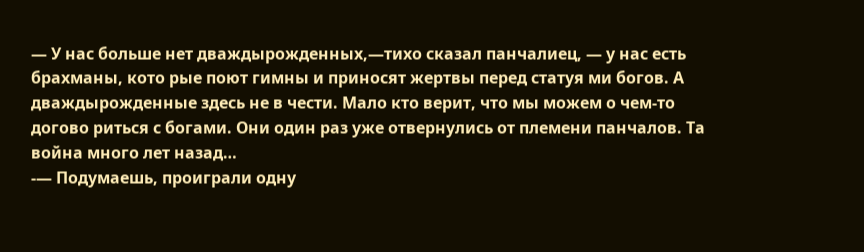— У нас больше нет дваждырожденных,—тихо сказал панчалиец, — у нас есть брахманы, кото рые поют гимны и приносят жертвы перед статуя ми богов. А дваждырожденные здесь не в чести. Мало кто верит, что мы можем о чем-то догово риться с богами. Они один раз уже отвернулись от племени панчалов. Та война много лет назад…
-— Подумаешь, проиграли одну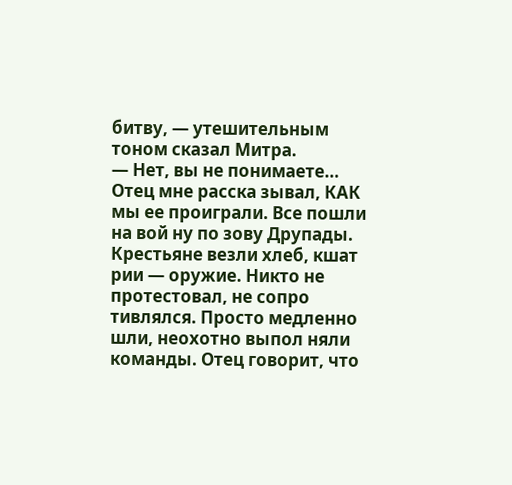битву, — утешительным тоном сказал Митра.
— Нет, вы не понимаете… Отец мне расска зывал, КАК мы ее проиграли. Все пошли на вой ну по зову Друпады. Крестьяне везли хлеб, кшат рии — оружие. Никто не протестовал, не сопро тивлялся. Просто медленно шли, неохотно выпол няли команды. Отец говорит, что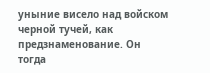уныние висело над войском черной тучей, как предзнаменование. Он тогда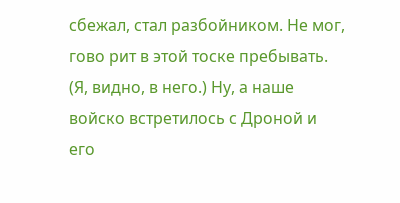сбежал, стал разбойником. Не мог, гово рит в этой тоске пребывать. (Я, видно, в него.) Ну, а наше войско встретилось с Дроной и его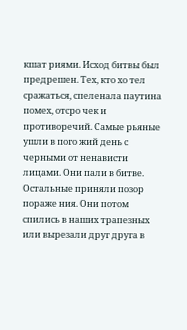кшат риями. Исход битвы был предрешен. Тех, кто хо тел сражаться, спеленала паутина помех, отсро чек и противоречий. Самые рьяные ушли в пого жий день с черными от ненависти лицами. Они пали в битве. Остальные приняли позор пораже ния. Они потом спились в наших трапезных или вырезали друг друга в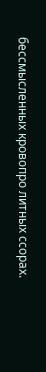бессмысленных кровопро литных ссорах.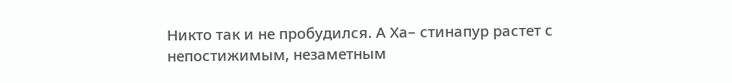Никто так и не пробудился. А Ха– стинапур растет с непостижимым, незаметным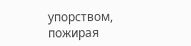упорством, пожирая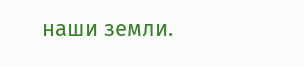наши земли.